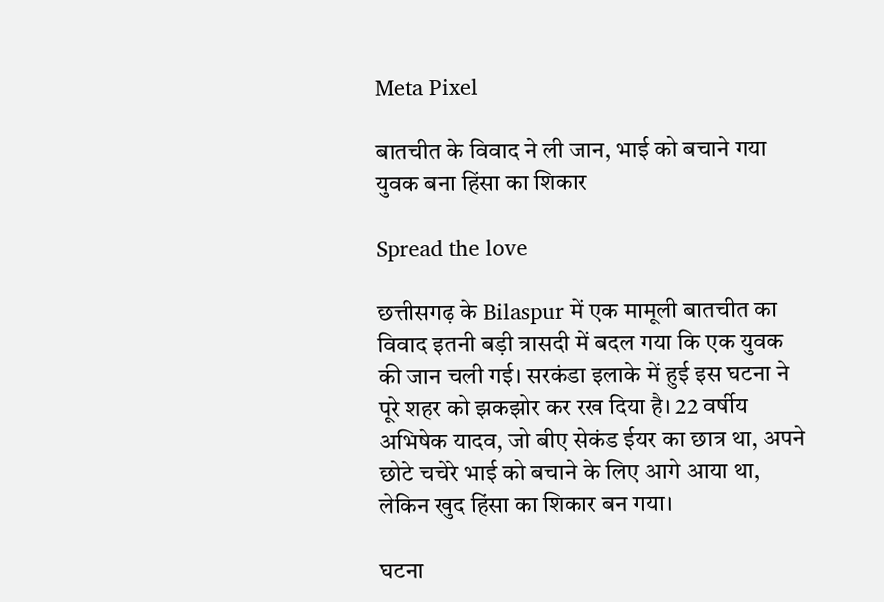Meta Pixel

बातचीत के विवाद ने ली जान, भाई को बचाने गया युवक बना हिंसा का शिकार

Spread the love

छत्तीसगढ़ के Bilaspur में एक मामूली बातचीत का विवाद इतनी बड़ी त्रासदी में बदल गया कि एक युवक की जान चली गई। सरकंडा इलाके में हुई इस घटना ने पूरे शहर को झकझोर कर रख दिया है। 22 वर्षीय अभिषेक यादव, जो बीए सेकंड ईयर का छात्र था, अपने छोटे चचेरे भाई को बचाने के लिए आगे आया था, लेकिन खुद हिंसा का शिकार बन गया।

घटना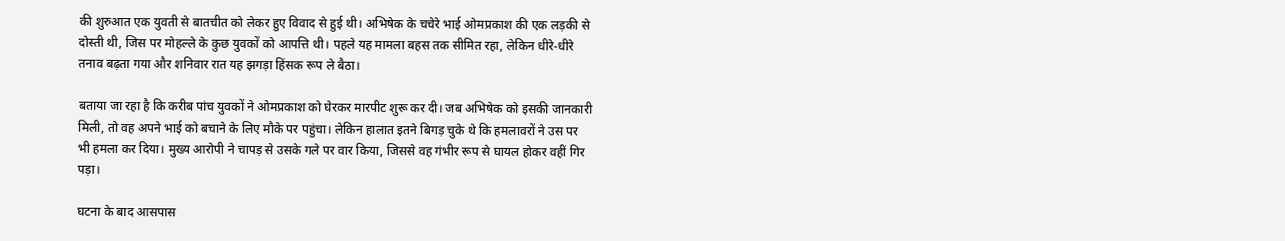की शुरुआत एक युवती से बातचीत को लेकर हुए विवाद से हुई थी। अभिषेक के चचेरे भाई ओमप्रकाश की एक लड़की से दोस्ती थी, जिस पर मोहल्ले के कुछ युवकों को आपत्ति थी। पहले यह मामला बहस तक सीमित रहा, लेकिन धीरे-धीरे तनाव बढ़ता गया और शनिवार रात यह झगड़ा हिंसक रूप ले बैठा।

बताया जा रहा है कि करीब पांच युवकों ने ओमप्रकाश को घेरकर मारपीट शुरू कर दी। जब अभिषेक को इसकी जानकारी मिली, तो वह अपने भाई को बचाने के लिए मौके पर पहुंचा। लेकिन हालात इतने बिगड़ चुके थे कि हमलावरों ने उस पर भी हमला कर दिया। मुख्य आरोपी ने चापड़ से उसके गले पर वार किया, जिससे वह गंभीर रूप से घायल होकर वहीं गिर पड़ा।

घटना के बाद आसपास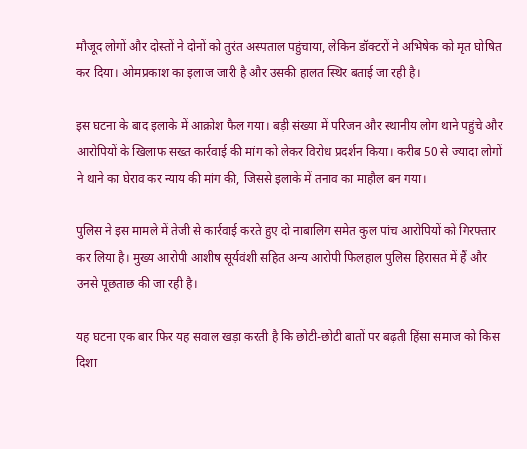मौजूद लोगों और दोस्तों ने दोनों को तुरंत अस्पताल पहुंचाया, लेकिन डॉक्टरों ने अभिषेक को मृत घोषित कर दिया। ओमप्रकाश का इलाज जारी है और उसकी हालत स्थिर बताई जा रही है।

इस घटना के बाद इलाके में आक्रोश फैल गया। बड़ी संख्या में परिजन और स्थानीय लोग थाने पहुंचे और आरोपियों के खिलाफ सख्त कार्रवाई की मांग को लेकर विरोध प्रदर्शन किया। करीब 50 से ज्यादा लोगों ने थाने का घेराव कर न्याय की मांग की, जिससे इलाके में तनाव का माहौल बन गया।

पुलिस ने इस मामले में तेजी से कार्रवाई करते हुए दो नाबालिग समेत कुल पांच आरोपियों को गिरफ्तार कर लिया है। मुख्य आरोपी आशीष सूर्यवंशी सहित अन्य आरोपी फिलहाल पुलिस हिरासत में हैं और उनसे पूछताछ की जा रही है।

यह घटना एक बार फिर यह सवाल खड़ा करती है कि छोटी-छोटी बातों पर बढ़ती हिंसा समाज को किस दिशा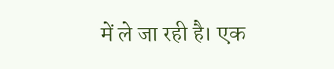में ले जा रही है। एक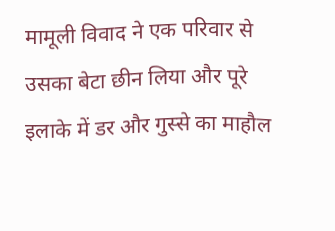मामूली विवाद ने एक परिवार से उसका बेटा छीन लिया और पूरे इलाके में डर और गुस्से का माहौल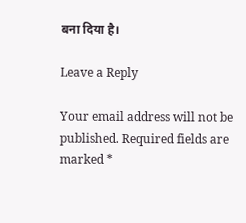बना दिया है।

Leave a Reply

Your email address will not be published. Required fields are marked *